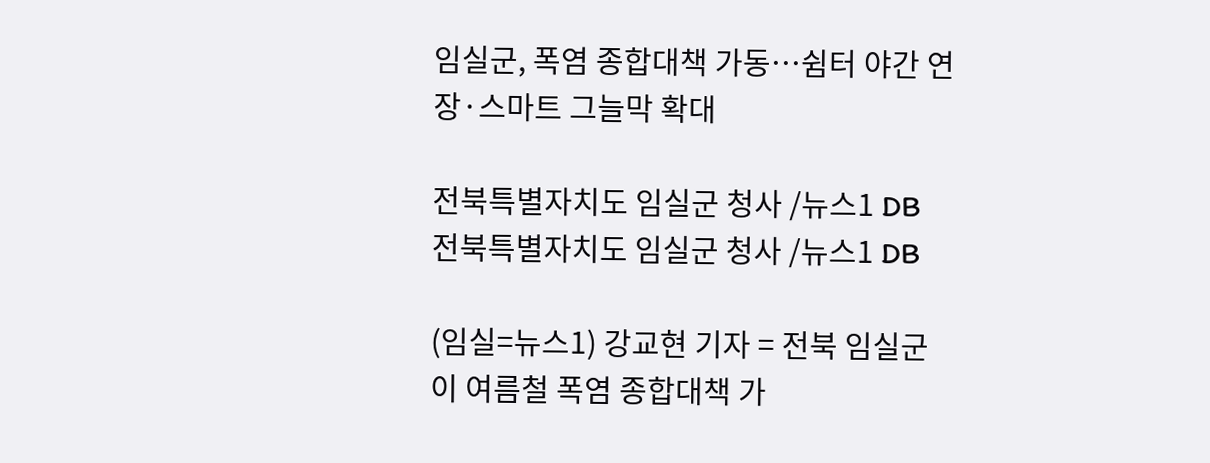임실군, 폭염 종합대책 가동…쉼터 야간 연장·스마트 그늘막 확대

전북특별자치도 임실군 청사 /뉴스1 DB
전북특별자치도 임실군 청사 /뉴스1 DB

(임실=뉴스1) 강교현 기자 = 전북 임실군이 여름철 폭염 종합대책 가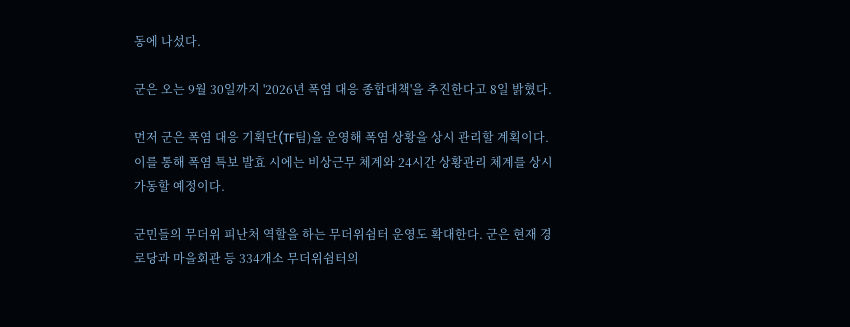동에 나섰다.

군은 오는 9월 30일까지 '2026년 폭염 대응 종합대책'을 추진한다고 8일 밝혔다.

먼저 군은 폭염 대응 기획단(TF팀)을 운영해 폭염 상황을 상시 관리할 계획이다. 이를 통해 폭염 특보 발효 시에는 비상근무 체계와 24시간 상황관리 체계를 상시 가동할 예정이다.

군민들의 무더위 피난처 역할을 하는 무더위쉼터 운영도 확대한다. 군은 현재 경로당과 마을회관 등 334개소 무더위쉼터의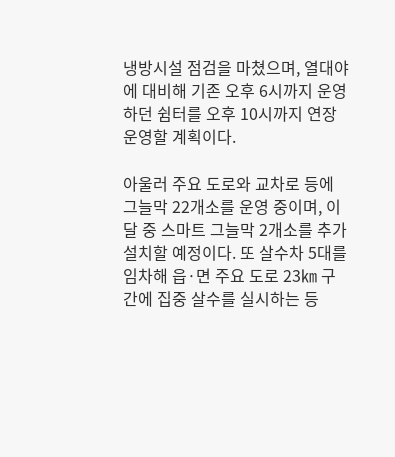냉방시설 점검을 마쳤으며, 열대야에 대비해 기존 오후 6시까지 운영하던 쉼터를 오후 10시까지 연장 운영할 계획이다.

아울러 주요 도로와 교차로 등에 그늘막 22개소를 운영 중이며, 이달 중 스마트 그늘막 2개소를 추가 설치할 예정이다. 또 살수차 5대를 임차해 읍·면 주요 도로 23㎞ 구간에 집중 살수를 실시하는 등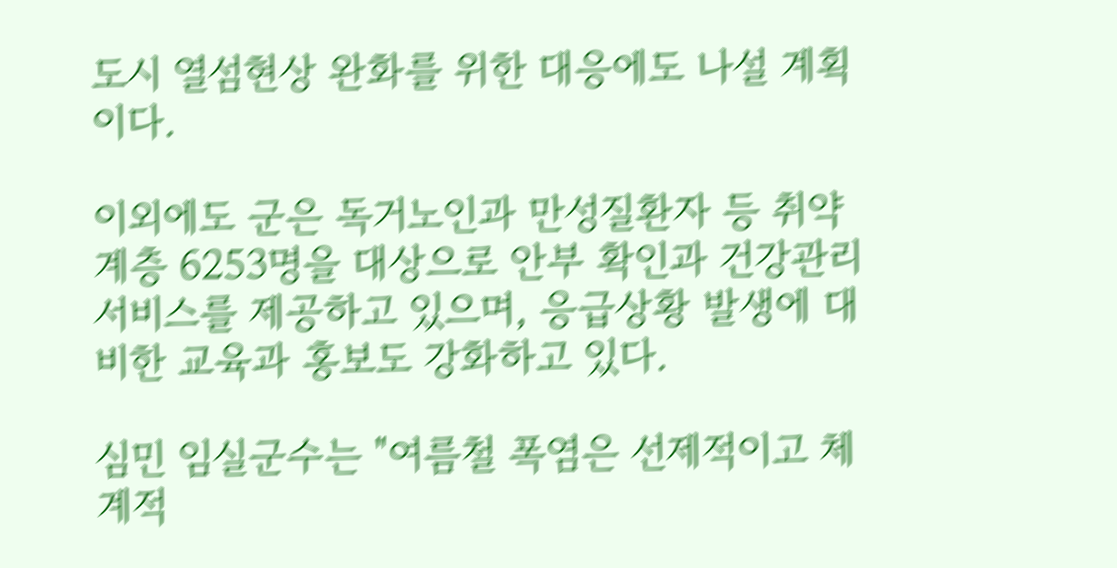도시 열섬현상 완화를 위한 대응에도 나설 계획이다.

이외에도 군은 독거노인과 만성질환자 등 취약계층 6253명을 대상으로 안부 확인과 건강관리 서비스를 제공하고 있으며, 응급상황 발생에 대비한 교육과 홍보도 강화하고 있다.

심민 임실군수는 "여름철 폭염은 선제적이고 체계적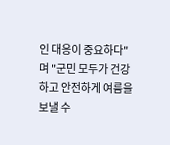인 대응이 중요하다"며 "군민 모두가 건강하고 안전하게 여름을 보낼 수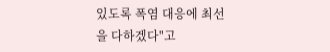있도록 폭염 대응에 최선을 다하겠다"고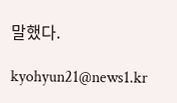말했다.

kyohyun21@news1.kr